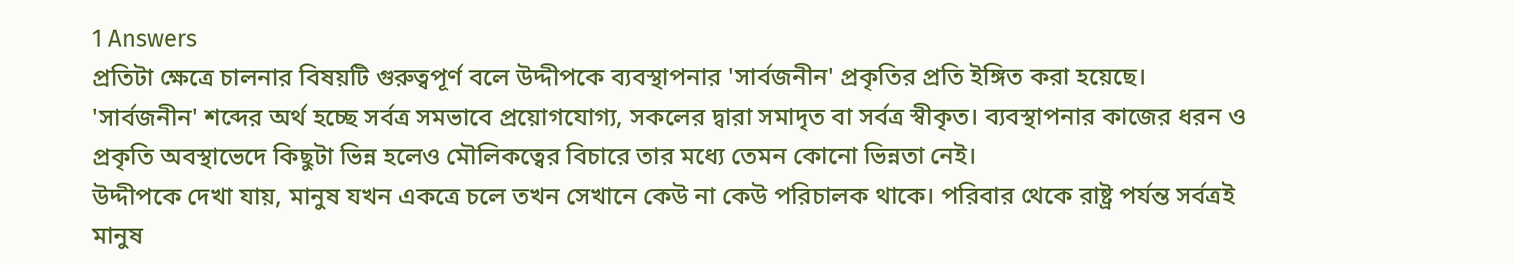1 Answers
প্রতিটা ক্ষেত্রে চালনার বিষয়টি গুরুত্বপূর্ণ বলে উদ্দীপকে ব্যবস্থাপনার 'সার্বজনীন' প্রকৃতির প্রতি ইঙ্গিত করা হয়েছে।
'সার্বজনীন' শব্দের অর্থ হচ্ছে সর্বত্র সমভাবে প্রয়োগযোগ্য, সকলের দ্বারা সমাদৃত বা সর্বত্র স্বীকৃত। ব্যবস্থাপনার কাজের ধরন ও প্রকৃতি অবস্থাভেদে কিছুটা ভিন্ন হলেও মৌলিকত্বের বিচারে তার মধ্যে তেমন কোনো ভিন্নতা নেই।
উদ্দীপকে দেখা যায়, মানুষ যখন একত্রে চলে তখন সেখানে কেউ না কেউ পরিচালক থাকে। পরিবার থেকে রাষ্ট্র পর্যন্ত সর্বত্রই মানুষ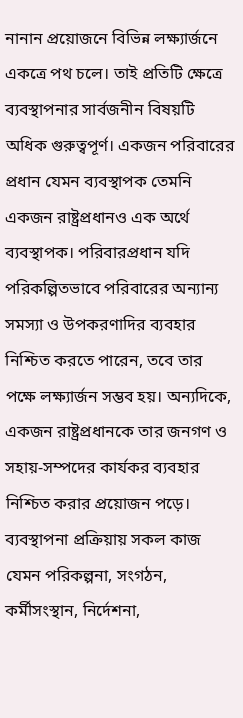নানান প্রয়োজনে বিভিন্ন লক্ষ্যার্জনে একত্রে পথ চলে। তাই প্রতিটি ক্ষেত্রে ব্যবস্থাপনার সার্বজনীন বিষয়টি অধিক গুরুত্বপূর্ণ। একজন পরিবারের প্রধান যেমন ব্যবস্থাপক তেমনি একজন রাষ্ট্রপ্রধানও এক অর্থে ব্যবস্থাপক। পরিবারপ্রধান যদি পরিকল্পিতভাবে পরিবারের অন্যান্য সমস্যা ও উপকরণাদির ব্যবহার নিশ্চিত করতে পারেন, তবে তার পক্ষে লক্ষ্যার্জন সম্ভব হয়। অন্যদিকে, একজন রাষ্ট্রপ্রধানকে তার জনগণ ও সহায়-সম্পদের কার্যকর ব্যবহার নিশ্চিত করার প্রয়োজন পড়ে। ব্যবস্থাপনা প্রক্রিয়ায় সকল কাজ যেমন পরিকল্পনা, সংগঠন, কর্মীসংস্থান, নির্দেশনা,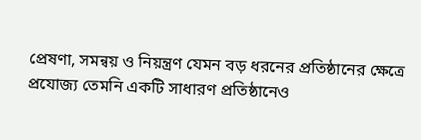প্রেষণা, সমন্বয় ও নিয়ন্ত্রণ যেমন বড় ধরনের প্রতিষ্ঠানের ক্ষেত্রে প্রযোজ্য তেমনি একটি সাধারণ প্রতিষ্ঠানেও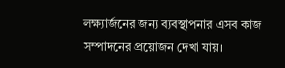লক্ষ্যার্জনের জন্য ব্যবস্থাপনার এসব কাজ সম্পাদনের প্রয়োজন দেখা যায়।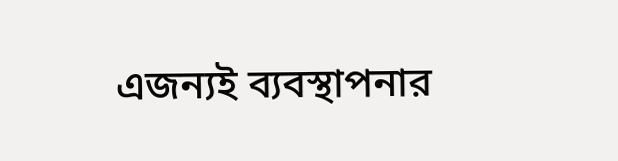এজন্যই ব্যবস্থাপনার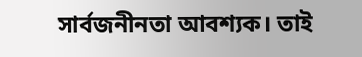সার্বজনীনতা আবশ্যক। তাই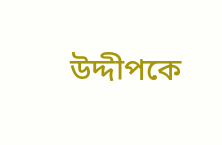উদ্দীপকে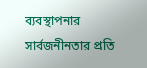ব্যবস্থাপনার সার্বজনীনতার প্রতি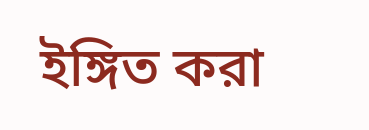ইঙ্গিত করা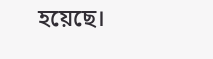হয়েছে।